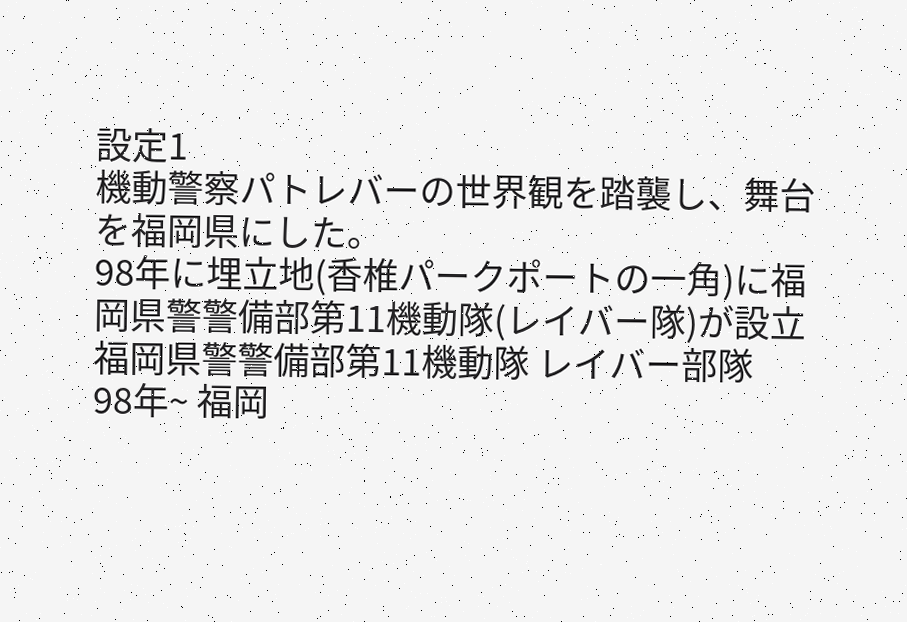設定1
機動警察パトレバーの世界観を踏襲し、舞台を福岡県にした。
98年に埋立地(香椎パークポートの一角)に福岡県警警備部第11機動隊(レイバー隊)が設立
福岡県警警備部第11機動隊 レイバー部隊
98年~ 福岡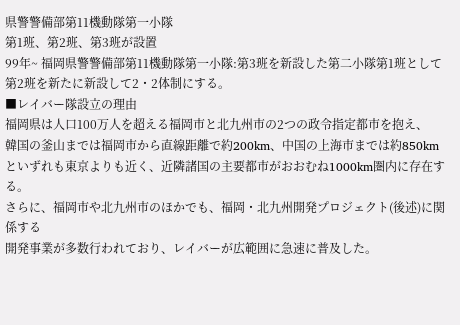県警警備部第11機動隊第一小隊
第1班、第2班、第3班が設置
99年~ 福岡県警警備部第11機動隊第一小隊:第3班を新設した第二小隊第1班として
第2班を新たに新設して2・2体制にする。
■レイバー隊設立の理由
福岡県は人口100万人を超える福岡市と北九州市の2つの政令指定都市を抱え、
韓国の釜山までは福岡市から直線距離で約200km、中国の上海市までは約850km
といずれも東京よりも近く、近隣諸国の主要都市がおおむね1000km圏内に存在する。
さらに、福岡市や北九州市のほかでも、福岡・北九州開発プロジェクト(後述)に関係する
開発事業が多数行われており、レイバーが広範囲に急速に普及した。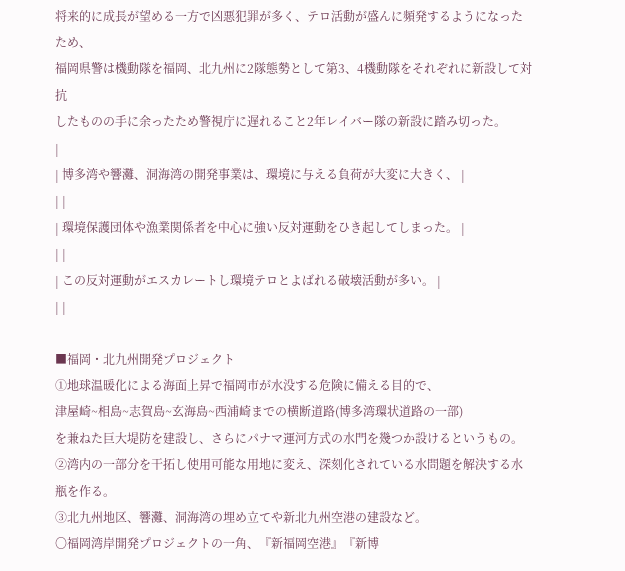将来的に成長が望める一方で凶悪犯罪が多く、テロ活動が盛んに頻発するようになったため、
福岡県警は機動隊を福岡、北九州に2隊態勢として第3、4機動隊をそれぞれに新設して対抗
したものの手に余ったため警視庁に遅れること2年レイバー隊の新設に踏み切った。
|
| 博多湾や響灘、洞海湾の開発事業は、環境に与える負荷が大変に大きく、 |
| |
| 環境保護団体や漁業関係者を中心に強い反対運動をひき起してしまった。 |
| |
| この反対運動がエスカレートし環境テロとよばれる破壊活動が多い。 |
| |

■福岡・北九州開発プロジェクト
①地球温暖化による海面上昇で福岡市が水没する危険に備える目的で、
津屋崎~相島~志賀島~玄海島~西浦崎までの横断道路(博多湾環状道路の一部)
を兼ねた巨大堤防を建設し、さらにパナマ運河方式の水門を幾つか設けるというもの。
②湾内の一部分を干拓し使用可能な用地に変え、深刻化されている水問題を解決する水瓶を作る。
③北九州地区、響灘、洞海湾の埋め立てや新北九州空港の建設など。
〇福岡湾岸開発プロジェクトの一角、『新福岡空港』『新博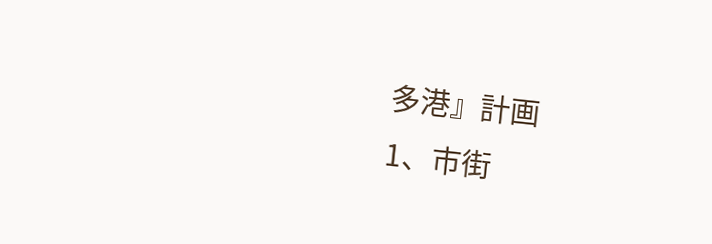多港』計画
1、市街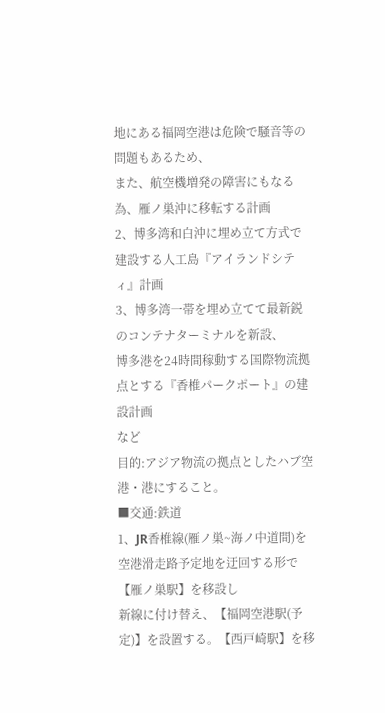地にある福岡空港は危険で騒音等の問題もあるため、
また、航空機増発の障害にもなる為、雁ノ巣沖に移転する計画
2、博多湾和白沖に埋め立て方式で建設する人工島『アイランドシティ』計画
3、博多湾一帯を埋め立てて最新鋭のコンテナターミナルを新設、
博多港を24時間稼動する国際物流拠点とする『香椎パークポート』の建設計画
など
目的:アジア物流の拠点としたハブ空港・港にすること。
■交通:鉄道
1、JR香椎線(雁ノ巣~海ノ中道間)を空港滑走路予定地を迂回する形で【雁ノ巣駅】を移設し
新線に付け替え、【福岡空港駅(予定)】を設置する。【西戸崎駅】を移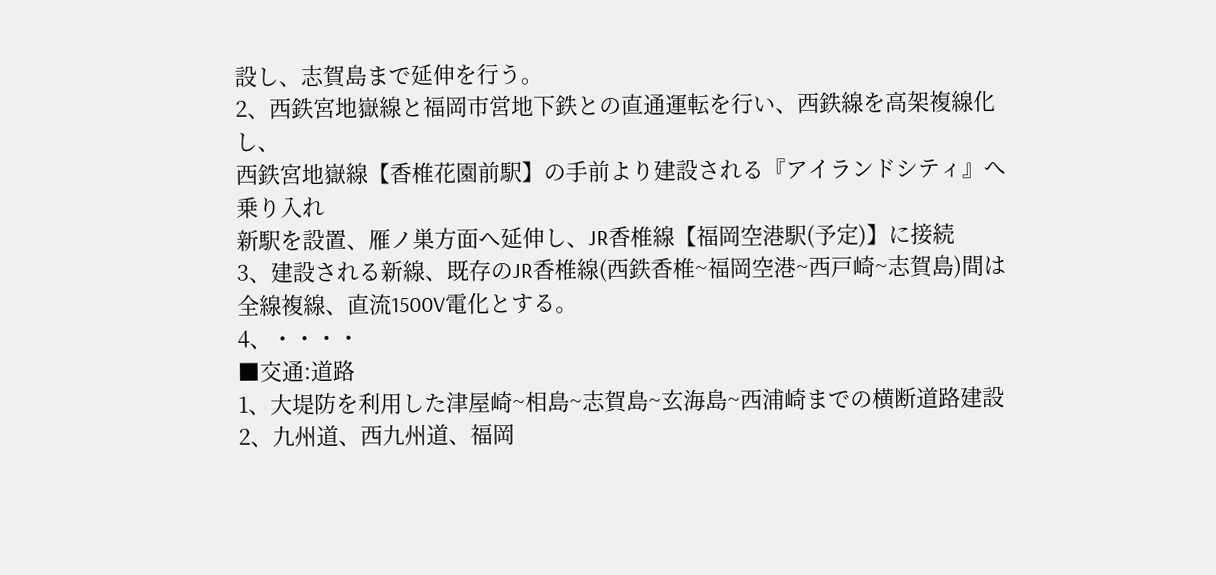設し、志賀島まで延伸を行う。
2、西鉄宮地嶽線と福岡市営地下鉄との直通運転を行い、西鉄線を高架複線化し、
西鉄宮地嶽線【香椎花園前駅】の手前より建設される『アイランドシティ』へ乗り入れ
新駅を設置、雁ノ巣方面へ延伸し、JR香椎線【福岡空港駅(予定)】に接続
3、建設される新線、既存のJR香椎線(西鉄香椎~福岡空港~西戸崎~志賀島)間は
全線複線、直流1500V電化とする。
4、・・・・
■交通:道路
1、大堤防を利用した津屋崎~相島~志賀島~玄海島~西浦崎までの横断道路建設
2、九州道、西九州道、福岡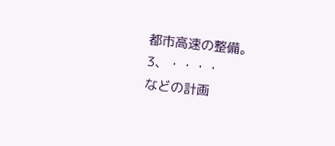都市高速の整備。
3、・・・・
などの計画